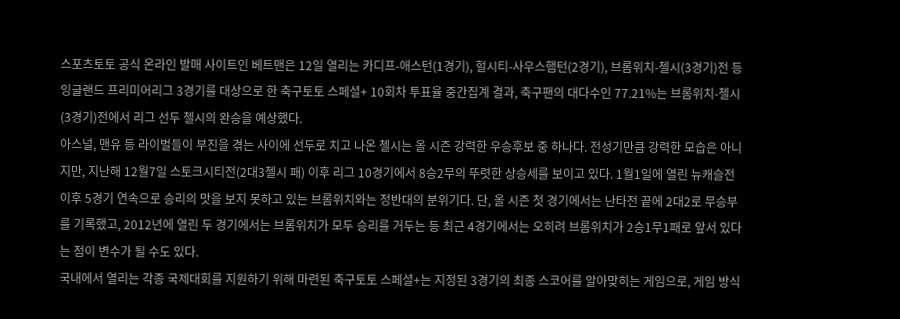스포츠토토 공식 온라인 발매 사이트인 베트맨은 12일 열리는 카디프-애스턴(1경기), 헐시티-사우스햄턴(2경기), 브롬위치-첼시(3경기)전 등 잉글랜드 프리미어리그 3경기를 대상으로 한 축구토토 스페셜+ 10회차 투표율 중간집계 결과, 축구팬의 대다수인 77.21%는 브롬위치-첼시(3경기)전에서 리그 선두 첼시의 완승을 예상했다.
아스널, 맨유 등 라이벌들이 부진을 겪는 사이에 선두로 치고 나온 첼시는 올 시즌 강력한 우승후보 중 하나다. 전성기만큼 강력한 모습은 아니지만, 지난해 12월7일 스토크시티전(2대3첼시 패) 이후 리그 10경기에서 8승2무의 뚜렷한 상승세를 보이고 있다. 1월1일에 열린 뉴캐슬전 이후 5경기 연속으로 승리의 맛을 보지 못하고 있는 브롬위치와는 정반대의 분위기다. 단, 올 시즌 첫 경기에서는 난타전 끝에 2대2로 무승부를 기록했고, 2012년에 열린 두 경기에서는 브롬위치가 모두 승리를 거두는 등 최근 4경기에서는 오히려 브롬위치가 2승1무1패로 앞서 있다는 점이 변수가 될 수도 있다.
국내에서 열리는 각종 국제대회를 지원하기 위해 마련된 축구토토 스페셜+는 지정된 3경기의 최종 스코어를 알아맞히는 게임으로, 게임 방식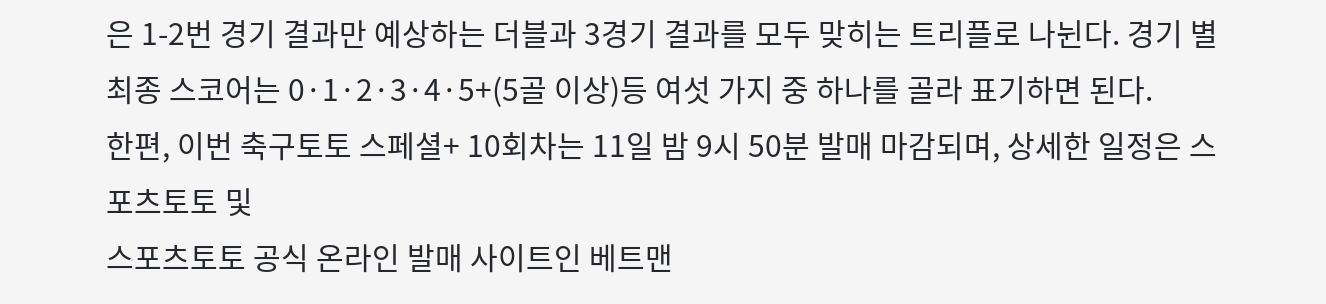은 1-2번 경기 결과만 예상하는 더블과 3경기 결과를 모두 맞히는 트리플로 나뉜다. 경기 별 최종 스코어는 0·1·2·3·4·5+(5골 이상)등 여섯 가지 중 하나를 골라 표기하면 된다.
한편, 이번 축구토토 스페셜+ 10회차는 11일 밤 9시 50분 발매 마감되며, 상세한 일정은 스포츠토토 및
스포츠토토 공식 온라인 발매 사이트인 베트맨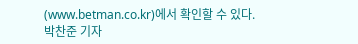(www.betman.co.kr)에서 확인할 수 있다.
박찬준 기자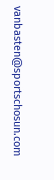vanbasten@sportschosun.com